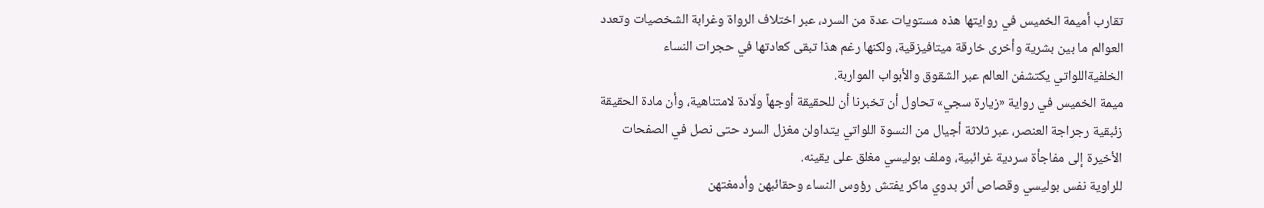تقارب أميمة الخميس في روايتها هذه مستويات عدة من السرد، عبر اختلاف الرواة وغرابة الشخصيات وتعدد العوالم ما بين بشرية وأخرى خارقة ميتافيزقية، ولكنها رغم هذا تبقى كعادتها في حجرات النساء الخلفيةاللواتي يكتشفن العالم عبر الشقوق والأبواب المواربة.
ميمة الخميس في رواية «زيارة سجي» تحاول أن تخبرنا أن للحقيقة أوجهاً ولّادة لامتناهية، وأن مادة الحقيقة زئبقية رجراجة العنصر، عبر ثلاثة أجيال من النسوة اللواتي يتداولن مغزل السرد حتى نصل في الصفحات الأخيرة إلى مفاجأة سردية غرائبية، وملف بوليسي مغلق على يقينه.
للراوية نفس بوليسي وقصاص أثر بدوي ماكر يفتش رؤوس النساء وحقائبهن وأدمغتهن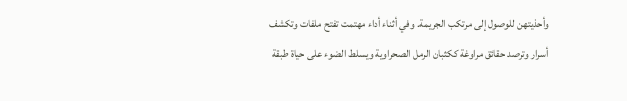وأحذيتهن للوصول إلى مرتكب الجريمة. وفي أثناء أداء مهتمت تفتح ملفات وتكشف أسرار وترصد حقائق مراوغة ككثبان الرمل الصحراوية ويسلط الضوء على حياة طبقة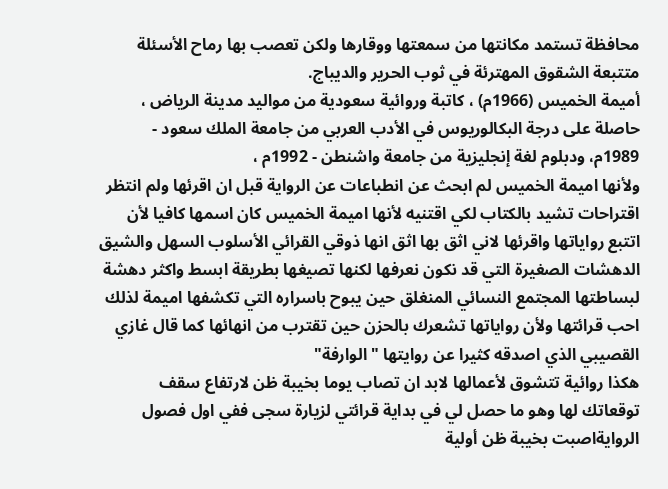محافظة تستمد مكانتها من سمعتها ووقارها ولكن تعصب بها رماح الأسئلة متتبعة الشقوق المهترئة في ثوب الحرير والديباج.
أميمة الخميس (1966م) ، كاتبة وروائية سعودية من مواليد مدينة الرياض ، حاصلة على درجة البكالوريوس في الأدب العربي من جامعة الملك سعود - 1989م، ودبلوم لغة إنجليزية من جامعة واشنطن - 1992م ،
ولأنها اميمة الخميس لم ابحث عن انطباعات عن الرواية قبل ان اقرئها ولم انتظر اقتراحات تشيد بالكتاب لكي اقتنيه لأنها اميمة الخميس كان اسمها كافيا لأن اتتبع رواياتها واقرئها لاني اثق بها اثق انها ذوقي القرائي الأسلوب السهل والشيق الدهشات الصغيرة التي قد نكون نعرفها لكنها تصيغها بطريقة ابسط واكثر دهشة لبساطتها المجتمع النسائي المنغلق حين يبوح باسراره التي تكشفها اميمة لذلك احب قرائتها ولأن رواياتها تشعرك بالحزن حين تقترب من انهائها كما قال غازي القصيبي الذي اصدقه كثيرا عن روايتها "الوارفة"
هكذا روائية تتشوق لأعمالها لابد ان تصاب يوما بخيبة ظن لارتفاع سقف توقعاتك لها وهو ما حصل لي في بداية قرائتي لزيارة سجى ففي اول فصول الروايةاصبت بخيبة ظن أولية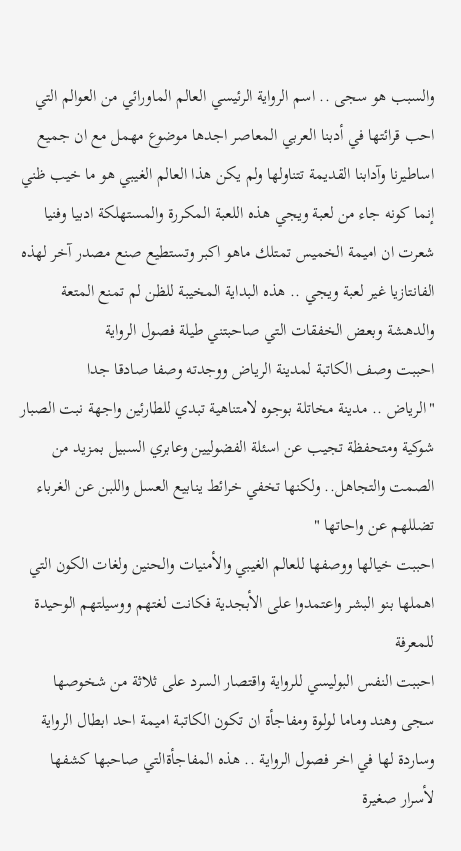والسبب هو سجى .. اسم الرواية الرئيسي العالم الماورائي من العوالم التي احب قرائتها في أدبنا العربي المعاصر اجدها موضوع مهمل مع ان جميع اساطيرنا وآدابنا القديمة تتناولها ولم يكن هذا العالم الغيبي هو ما خيب ظني إنما كونه جاء من لعبة ويجي هذه اللعبة المكررة والمستهلكة ادبيا وفنيا شعرت ان اميمة الخميس تمتلك ماهو اكبر وتستطيع صنع مصدر آخر لهذه الفانتازيا غير لعبة ويجي .. هذه البداية المخيبة للظن لم تمنع المتعة والدهشة وبعض الخفقات التي صاحبتني طيلة فصول الرواية
احببت وصف الكاتبة لمدينة الرياض ووجدته وصفا صادقا جدا
"الرياض .. مدينة مخاتلة بوجوه لامتناهية تبدي للطارئين واجهة نبت الصبار شوكية ومتحفظة تجيب عن اسئلة الفضوليين وعابري السبيل بمزيد من الصمت والتجاهل.. ولكنها تخفي خرائط ينابيع العسل واللبن عن الغرباء تضللهم عن واحاتها "
احببت خيالها ووصفها للعالم الغيبي والأمنيات والحنين ولغات الكون التي اهملها بنو البشر واعتمدوا على الأبجدية فكانت لغتهم ووسيلتهم الوحيدة للمعرفة
احببت النفس البوليسي للرواية واقتصار السرد على ثلاثة من شخوصها سجى وهند وماما لولوة ومفاجأة ان تكون الكاتبة اميمة احد ابطال الرواية وساردة لها في اخر فصول الرواية .. هذه المفاجأةالتي صاحبها كشفها لأسرار صغيرة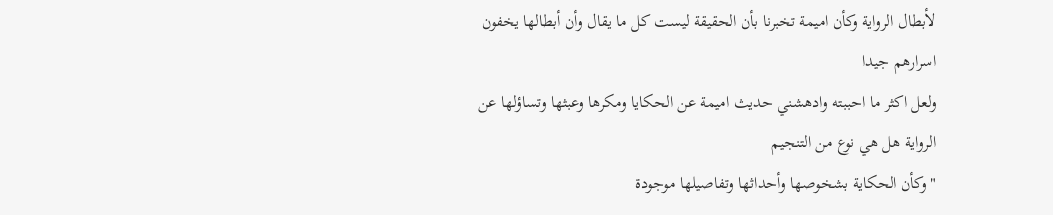لأبطال الرواية وكأن اميمة تخبرنا بأن الحقيقة ليست كل ما يقال وأن أبطالها يخفون اسرارهم جيدا
ولعل اكثر ما احببته وادهشني حديث اميمة عن الحكايا ومكرها وعبثها وتساؤلها عن الرواية هل هي نوع من التنجيم
" وكأن الحكاية بشخوصها وأحداثها وتفاصيلها موجودة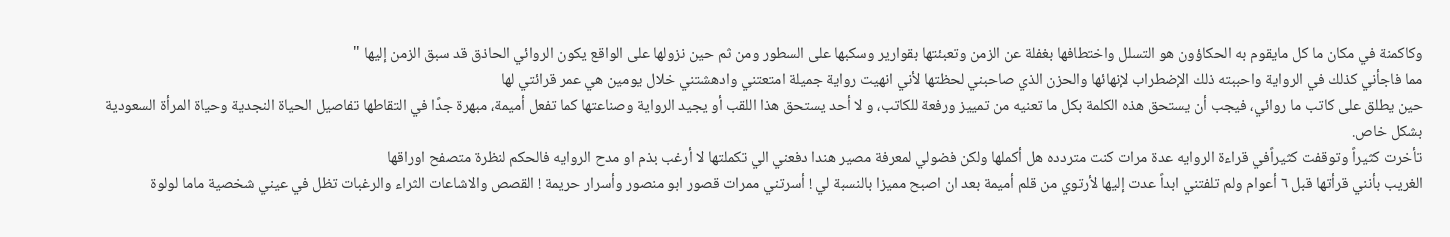وكاكمنة في مكان ما كل مايقوم به الحكاؤون هو التسلل واختطافها بغفلة عن الزمن وتعبئتها بقوارير وسكبها على السطور ومن ثم حين نزولها على الواقع يكون الروائي الحاذق قد سبق الزمن إليها "
مما فاجأني كذلك في الرواية واحببته ذلك الإضطراب لإنهائها والحزن الذي صاحبني لحظتها لأني انهيت رواية جميلة امتعتني وادهشتني خلال يومين هي عمر قرائتي لها
حين يطلق على كاتب ما روائي، فيجب أن يستحق هذه الكلمة بكل ما تعنيه من تمييز ورفعة للكاتب، و لا أحد يستحق هذا اللقب أو يجيد الرواية وصناعتها كما تفعل أميمة، مبهرة جدًا في التقاطها تفاصيل الحياة النجدية وحياة المرأة السعودية بشكل خاص.
تأخرت كثيراً وتوقفت كثيراًفي قراءة الروايه عدة مرات كنت متردده هل أكملها ولكن فضولي لمعرفة مصير هندا دفعني الي تكملتها لا أرغب بذم او مدح الروايه فالحكم لنظرة متصفح اوراقها
الغريب بأنني قرأتها قبل ٦ أعوام ولم تلفتني ابداً عدت إليها لأرتوي من قلم أميمة بعد ان اصبح مميزا بالنسبة لي ! أسرتني ممرات قصور ابو منصور وأسرار حريمة ! القصص والاشاعات الثراء والرغبات تظل في عيني شخصية ماما لولوة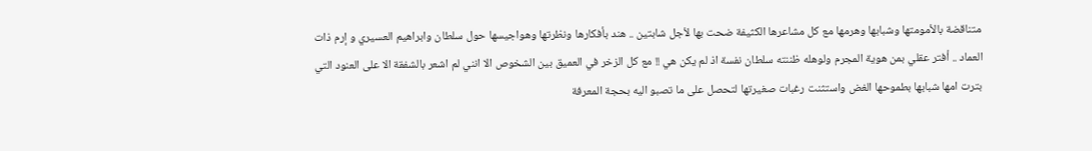متناقضة بالأمومتها وشبابها وهرمها مع كل مشاعرها الكثيفة ضحت بها لأجل شابتين .. هند بأفكارها ونظرتها وهواجيسها حول سلطان وابراهيم العسيري و إرم ذات العماد .. أفتر عقلي بمن هوية المجرم ولوهله ظننته سلطان نفسة اذ لم يكن هي !! مع كل الزخر في العميق بين الشخوص الا انني لم اشعر بالشفقة الا على العنود التي بترت امها شبابها بطموحها الغض واستثنت رغبات صغيرتها لتحصل على ما تصبو اليه بحجة المعرفة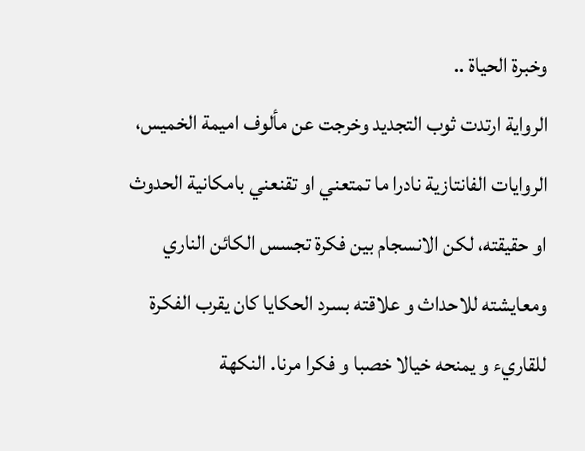وخبرة الحياة ..
الرواية ارتدت ثوب التجديد وخرجت عن مألوف اميمة الخميس، الروايات الفانتازية نادرا ما تمتعني او تقنعني بامكانية الحدوث او حقيقته، لكن الانسجام بين فكرة تجسس الكائن الناري ومعايشته للاحداث و علاقته بسرد الحكايا كان يقرب الفكرة للقاريء و يمنحه خيالا خصبا و فكرا مرنا. النكهة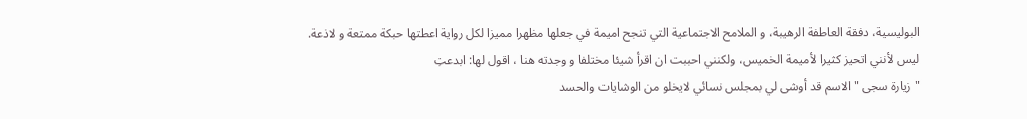البوليسية، دفقة العاطفة الرهيبة، و الملامح الاجتماعية التي تنجح اميمة في جعلها مظهرا مميزا لكل رواية اعطتها حبكة ممتعة و لاذعة. ليس لأنني اتحيز كثيرا لأميمة الخميس، ولكنني احببت ان اقرأ شيئا مختلفا و وجدته هنا ، اقول لها: ابدعتِ
"زيارة سجى " الاسم قد أوشى لي بمجلس نسائي لايخلو من الوشايات والحسد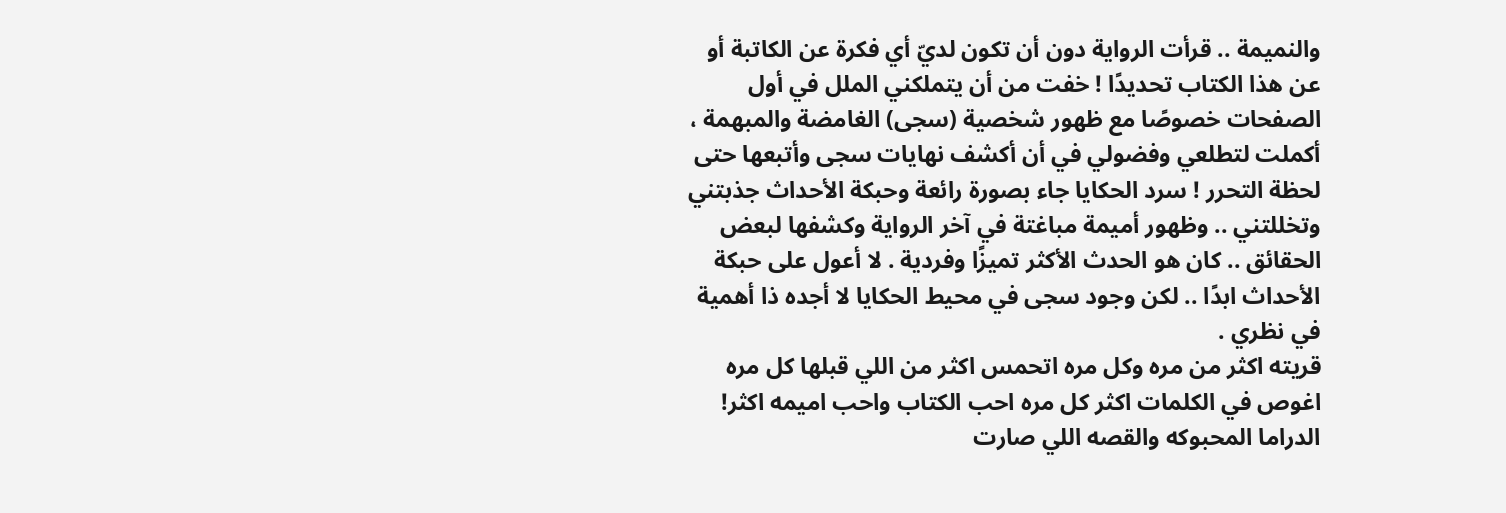والنميمة .. قرأت الرواية دون أن تكون لديّ أي فكرة عن الكاتبة أو عن هذا الكتاب تحديدًا ! خفت من أن يتملكني الملل في أول الصفحات خصوصًا مع ظهور شخصية (سجى) الغامضة والمبهمة ، أكملت لتطلعي وفضولي في أن أكشف نهايات سجى وأتبعها حتى لحظة التحرر ! سرد الحكايا جاء بصورة رائعة وحبكة الأحداث جذبتني وتخللتني .. وظهور أميمة مباغتة في آخر الرواية وكشفها لبعض الحقائق .. كان هو الحدث الأكثر تميزًا وفردية . لا أعول على حبكة الأحداث ابدًا .. لكن وجود سجى في محيط الحكايا لا أجده ذا أهمية في نظري .
قريته اكثر من مره وكل مره اتحمس اكثر من اللي قبلها كل مره اغوص في الكلمات اكثر كل مره احب الكتاب واحب اميمه اكثر! الدراما المحبوكه والقصه اللي صارت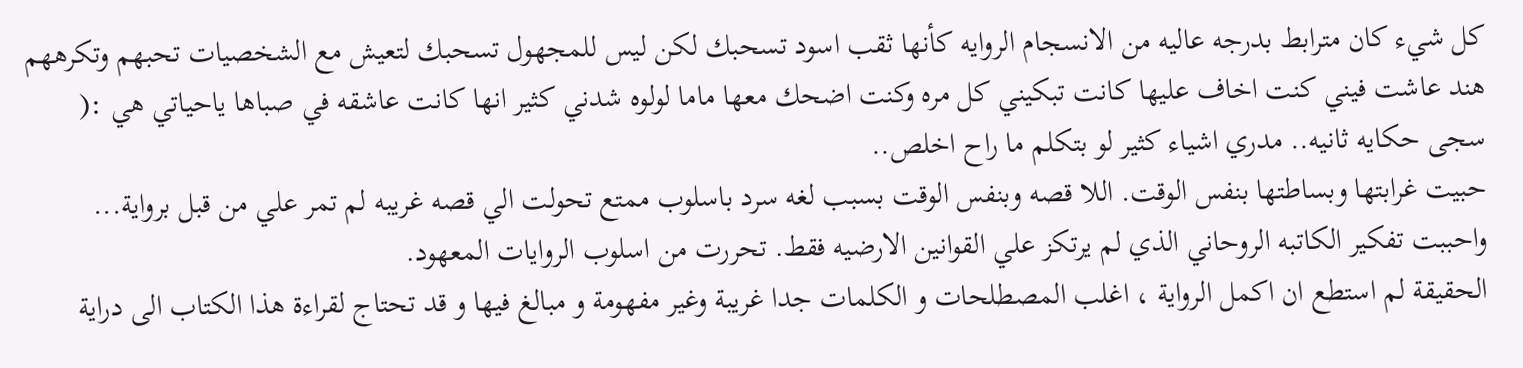كل شيء كان مترابط بدرجه عاليه من الانسجام الروايه كأنها ثقب اسود تسحبك لكن ليس للمجهول تسحبك لتعيش مع الشخصيات تحبهم وتكرههم هند عاشت فيني كنت اخاف عليها كانت تبكيني كل مره وكنت اضحك معها ماما لولوه شدني كثير انها كانت عاشقه في صباها ياحياتي هي :( سجى حكايه ثانيه.. مدري اشياء كثير لو بتكلم ما راح اخلص..
حبيت غرابتها وبساطتها بنفس الوقت. اللا قصه وبنفس الوقت بسبب لغه سرد باسلوب ممتع تحولت الي قصه غريبه لم تمر علي من قبل برواية... واحببت تفكير الكاتبه الروحاني الذي لم يرتكز علي القوانين الارضيه فقط. تحررت من اسلوب الروايات المعهود.
الحقيقة لم استطع ان اكمل الرواية ، اغلب المصطلحات و الكلمات جدا غريبة وغير مفهومة و مبالغ فيها و قد تحتاج لقراءة هذا الكتاب الى دراية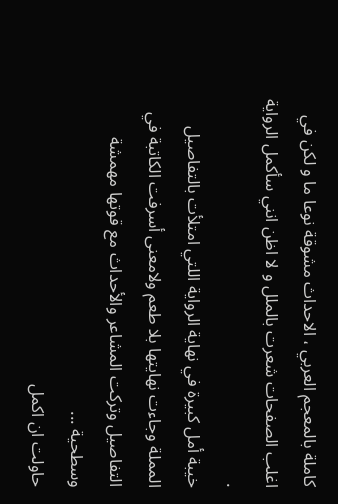كاملة بالمعجم العربي ، الاحداث مشوقة نوعا ما و لكن في اغلب الصفحات شعرت بالملل و لا اظن انني سأكمل الرواية .
خيبة أمل كبيرة في نهاية الرواية اللتي امتلأت بالتفاصيل المملة وجاءت نهايتها بلا طعم ولامعنى أسرفت الكاتبة في التفاصيل وتركت المشاعر والأحداث مع قوتها مهمشة وسطحية ...
حاولت ان اكمل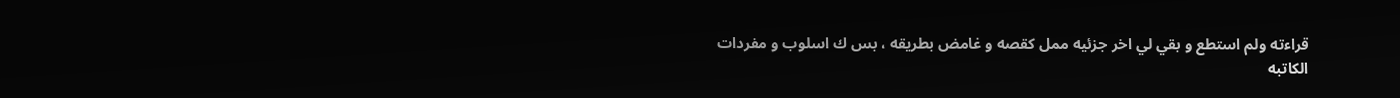قراءته ولم استطع و بقي لي اخر جزئيه ممل كقصه و غامض بطريقه ، بس ك اسلوب و مفردات الكاتبه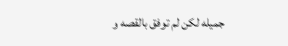جميله لكن لم توفق بالقصه و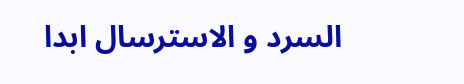السرد و الاسترسال ابدا